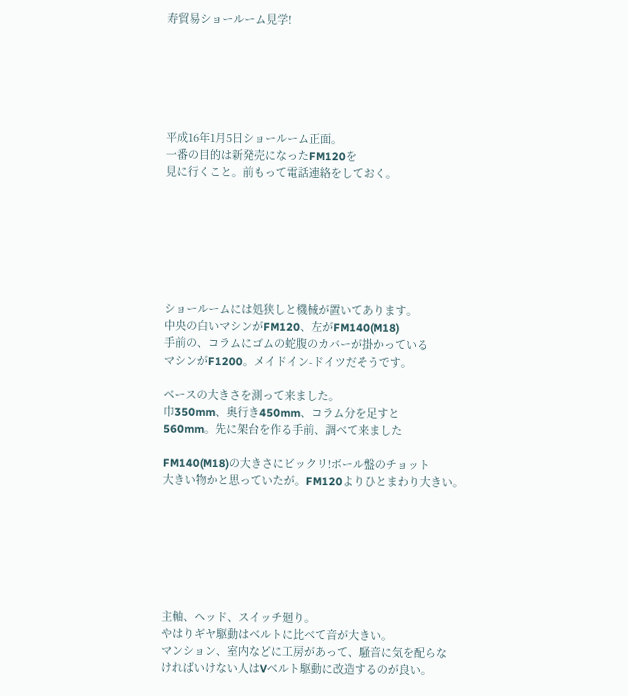寿貿易ショールーム見学!






平成16年1月5日ショールーム正面。
一番の目的は新発売になったFM120を
見に行くこと。前もって電話連絡をしておく。







ショールームには処狭しと機械が置いてあります。
中央の白いマシンがFM120、左がFM140(M18)
手前の、コラムにゴムの蛇腹のカバーが掛かっている
マシンがF1200。メイドイン-ドイツだそうです。

ベースの大きさを測って来ました。
巾350mm、奥行き450mm、コラム分を足すと
560mm。先に架台を作る手前、調べて来ました

FM140(M18)の大きさにビックリ!ボール盤のチョット
大きい物かと思っていたが。FM120よりひとまわり大きい。







主軸、ヘッド、スイッチ廻り。
やはりギヤ駆動はベルトに比べて音が大きい。
マンション、室内などに工房があって、騒音に気を配らな
ければいけない人はVベルト駆動に改造するのが良い。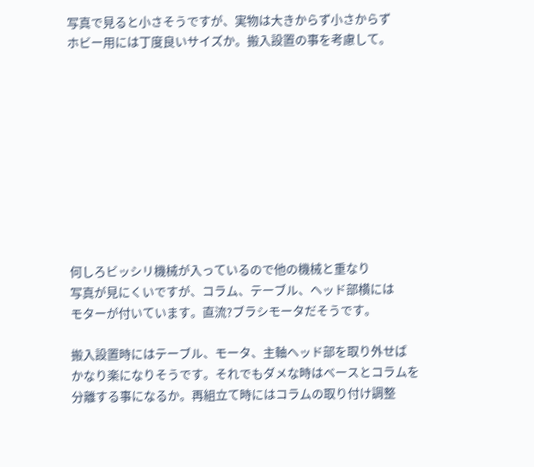写真で見ると小さそうですが、実物は大きからず小さからず
ホビー用には丁度良いサイズか。搬入設置の事を考慮して。










何しろビッシリ機械が入っているので他の機械と重なり
写真が見にくいですが、コラム、テーブル、ヘッド部横には
モターが付いています。直流?ブラシモータだそうです。

搬入設置時にはテーブル、モータ、主軸ヘッド部を取り外せば
かなり楽になりそうです。それでもダメな時はベースとコラムを
分離する事になるか。再組立て時にはコラムの取り付け調整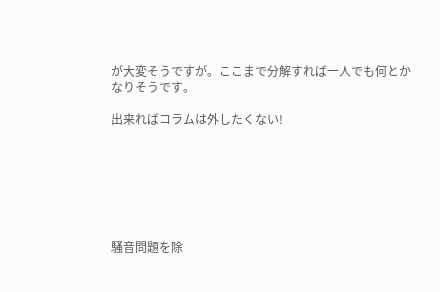が大変そうですが。ここまで分解すれば一人でも何とか
なりそうです。

出来ればコラムは外したくない!







騒音問題を除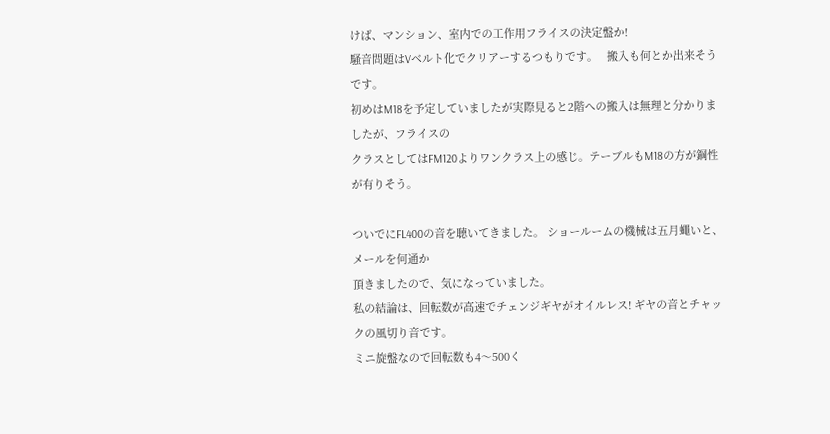けば、マンション、室内での工作用フライスの決定盤か!
騒音問題はVベルト化でクリアーするつもりです。   搬入も何とか出来そうです。
初めはM18を予定していましたが実際見ると2階への搬入は無理と分かりましたが、フライスの
クラスとしてはFM120よりワンクラス上の感じ。テーブルもM18の方が鋼性が有りそう。

ついでにFL400の音を聴いてきました。 ショールームの機械は五月蠅いと、メールを何通か
頂きましたので、気になっていました。
私の結論は、回転数が高速でチェンジギヤがオイルレス! ギヤの音とチャックの風切り音です。
ミニ旋盤なので回転数も4〜500く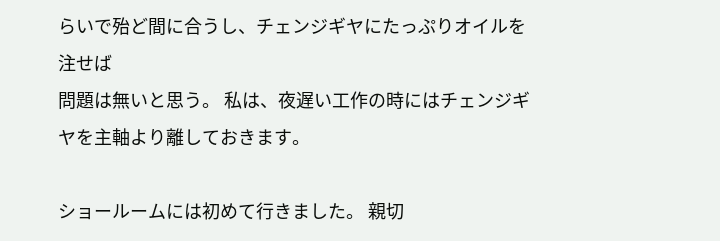らいで殆ど間に合うし、チェンジギヤにたっぷりオイルを注せば
問題は無いと思う。 私は、夜遅い工作の時にはチェンジギヤを主軸より離しておきます。

ショールームには初めて行きました。 親切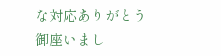な対応ありがとう御座いまし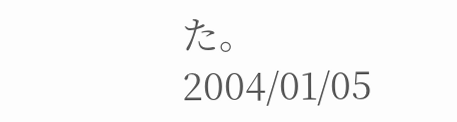た。        2004/01/05